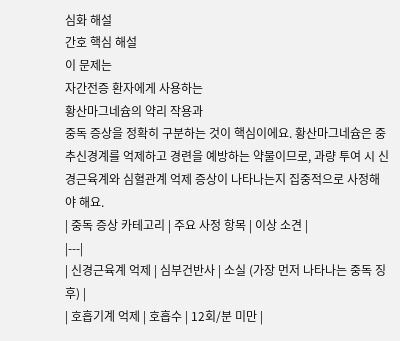심화 해설
간호 핵심 해설
이 문제는
자간전증 환자에게 사용하는
황산마그네슘의 약리 작용과
중독 증상을 정확히 구분하는 것이 핵심이에요. 황산마그네슘은 중추신경계를 억제하고 경련을 예방하는 약물이므로, 과량 투여 시 신경근육계와 심혈관계 억제 증상이 나타나는지 집중적으로 사정해야 해요.
| 중독 증상 카테고리 | 주요 사정 항목 | 이상 소견 |
|---|
| 신경근육계 억제 | 심부건반사 | 소실 (가장 먼저 나타나는 중독 징후) |
| 호흡기계 억제 | 호흡수 | 12회/분 미만 |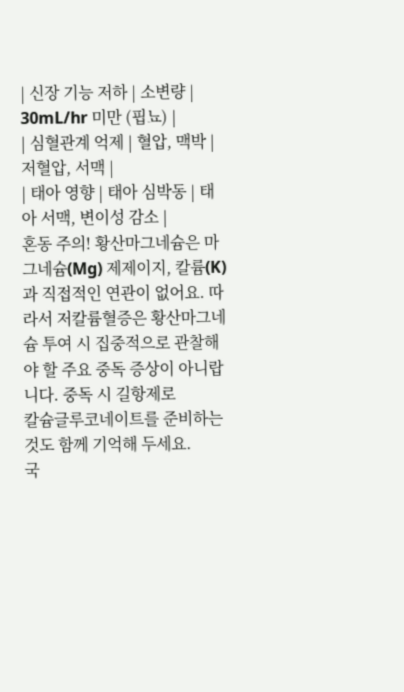| 신장 기능 저하 | 소변량 | 30mL/hr 미만 (핍뇨) |
| 심혈관계 억제 | 혈압, 맥박 | 저혈압, 서맥 |
| 태아 영향 | 태아 심박동 | 태아 서맥, 변이성 감소 |
혼동 주의! 황산마그네슘은 마그네슘(Mg) 제제이지, 칼륨(K)과 직접적인 연관이 없어요. 따라서 저칼륨혈증은 황산마그네슘 투여 시 집중적으로 관찰해야 할 주요 중독 증상이 아니랍니다. 중독 시 길항제로
칼슘글루코네이트를 준비하는 것도 함께 기억해 두세요.
국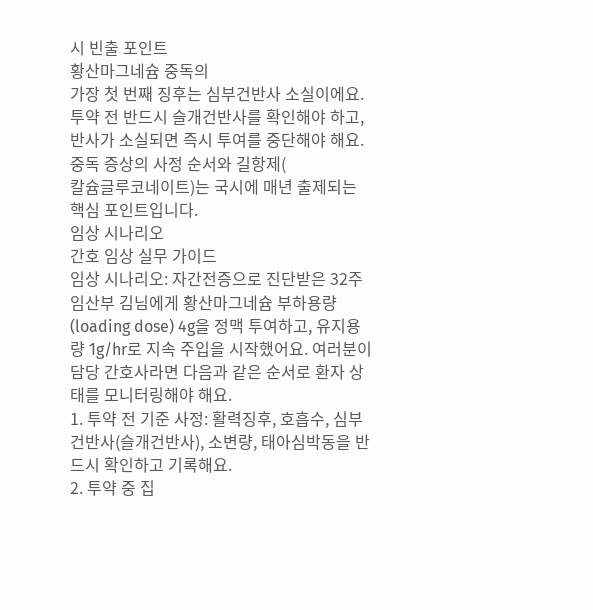시 빈출 포인트
황산마그네슘 중독의
가장 첫 번째 징후는 심부건반사 소실이에요. 투약 전 반드시 슬개건반사를 확인해야 하고, 반사가 소실되면 즉시 투여를 중단해야 해요. 중독 증상의 사정 순서와 길항제(
칼슘글루코네이트)는 국시에 매년 출제되는 핵심 포인트입니다.
임상 시나리오
간호 임상 실무 가이드
임상 시나리오: 자간전증으로 진단받은 32주 임산부 김님에게 황산마그네슘 부하용량(loading dose) 4g을 정맥 투여하고, 유지용량 1g/hr로 지속 주입을 시작했어요. 여러분이 담당 간호사라면 다음과 같은 순서로 환자 상태를 모니터링해야 해요.
1. 투약 전 기준 사정: 활력징후, 호흡수, 심부건반사(슬개건반사), 소변량, 태아심박동을 반드시 확인하고 기록해요.
2. 투약 중 집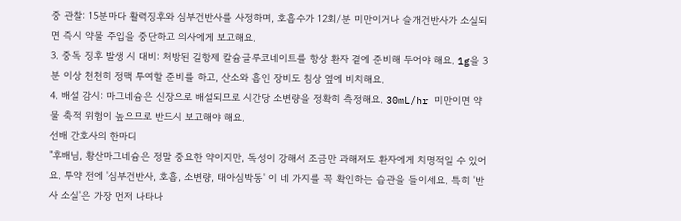중 관찰: 15분마다 활력징후와 심부건반사를 사정하며, 호흡수가 12회/분 미만이거나 슬개건반사가 소실되면 즉시 약물 주입을 중단하고 의사에게 보고해요.
3. 중독 징후 발생 시 대비: 처방된 길항제 칼슘글루코네이트를 항상 환자 곁에 준비해 두어야 해요. 1g을 3분 이상 천천히 정맥 투여할 준비를 하고, 산소와 흡인 장비도 침상 옆에 비치해요.
4. 배설 감시: 마그네슘은 신장으로 배설되므로 시간당 소변량을 정확히 측정해요. 30mL/hr 미만이면 약물 축적 위험이 높으므로 반드시 보고해야 해요.
선배 간호사의 한마디
"후배님, 황산마그네슘은 정말 중요한 약이지만, 독성이 강해서 조금만 과해져도 환자에게 치명적일 수 있어요. 투약 전에 '심부건반사, 호흡, 소변량, 태아심박동' 이 네 가지를 꼭 확인하는 습관을 들이세요. 특히 '반사 소실'은 가장 먼저 나타나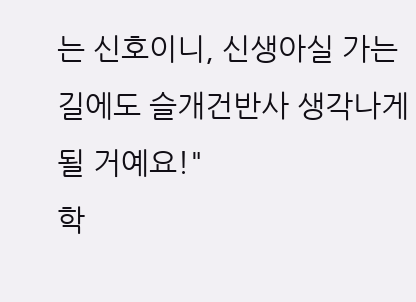는 신호이니, 신생아실 가는 길에도 슬개건반사 생각나게 될 거예요!"
학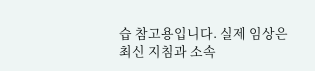습 참고용입니다. 실제 임상은 최신 지침과 소속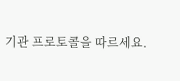기관 프로토콜을 따르세요.